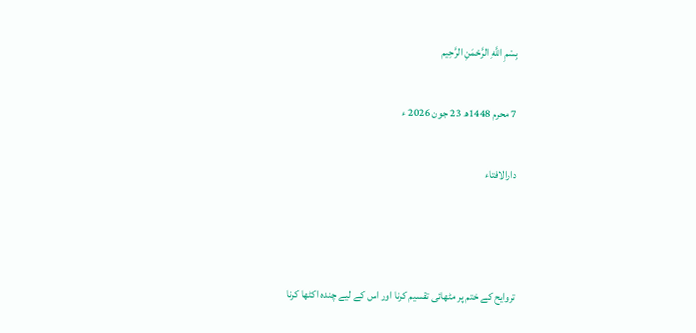بِسْمِ اللَّهِ الرَّحْمَنِ الرَّحِيم

7 محرم 1448ھ 23 جون 2026 ء

دارالافتاء



تروایح کے ختم پر مٹھائی تقسیم کرنا اور اس کے لیے چندہ اکٹھا کرنا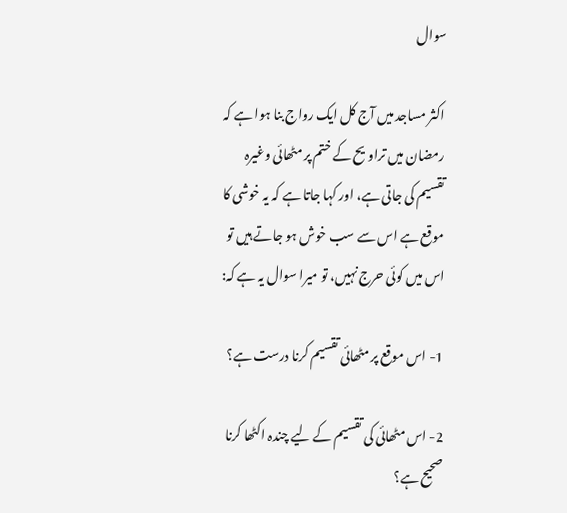سوال

اکثر مساجد میں آج کل ایک رواج بنا ہوا ہے کہ رمضان میں تراویح کے ختم پر مٹھائی وغیرہ تقسیم کی جاتی ہے، اور کہا جاتا ہے کہ یہ خوشی کا موقع ہے اس سے سب خوش ہو جاتے ہیں تو اس میں کوئی حرج نہیں، تو میرا سوال یہ ہے کہ:

1- اس موقع پر مٹھائی تقسیم کرنا درست ہے؟

2- اس مٹھائی کی تقسیم کے لیے چندہ اکٹھا کرنا صحیح ہے؟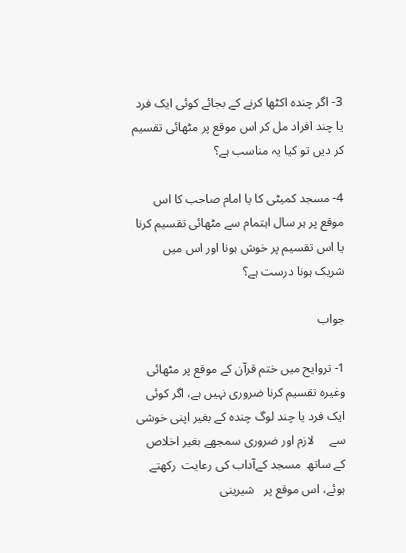3- اگر چندہ اکٹھا کرنے کے بجائے کوئی ایک فرد یا چند افراد مل کر اس موقع پر مٹھائی تقسیم کر دیں تو کیا یہ مناسب ہے؟

4- مسجد کمیٹی کا یا امام صاحب کا اس موقع پر ہر سال اہتمام سے مٹھائی تقسیم کرنا یا اس تقسیم پر خوش ہونا اور اس میں شریک ہونا درست ہے؟

جواب

1- تروایح میں ختم قرآن کے موقع پر مٹھائی وغیرہ تقسیم کرنا ضروری نہیں ہے، اگر کوئی ایک فرد یا چند لوگ چندہ کے بغیر اپنی خوشی سے     لازم اور ضروری سمجھے بغیر اخلاص کے ساتھ  مسجد کےآداب کی رعایت  رکھتے ہوئے، اس موقع پر   شیرینی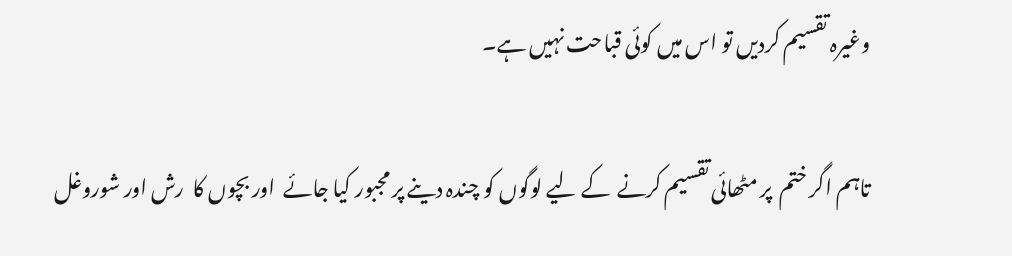وغیرہ تقسیم کردیں تو اس میں کوئی قباحت نہیں ہے۔

تاہم اگر ختم  پر مٹھائی تقسیم کرنے  کے لیے لوگوں کو چندہ دینے پر مجبور کیا جائے  اور بچوں کا  رش اور شوروغل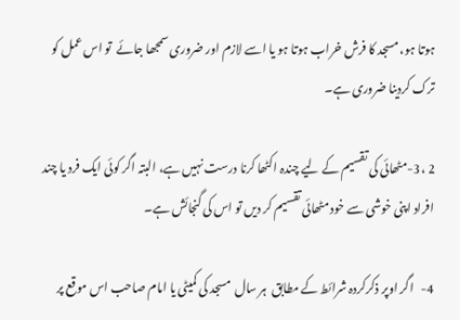ہوتا ہو، مسجد کا فرش خراب ہوتا ہو یا اسے لازم اور ضروری سمجھا جائے  تو اس عمل کو  ترک کردینا ضروری ہے۔

2 ،3-مٹھائی کی تقسیم کے لیے چندہ اکٹھا کرنا درست نہیں ہے، البتہ اگر کوئی ایک فرد یا چند افراد اپنی خوشی سے خود مٹھائی تقسیم کر دیں تو اس کی گنجائش ہے۔

4-   اگر اوپر ذکرکردہ شرائط کے مطابق  ہر سال  مسجد کی کمیٹی یا امام صاحب اس موقع پر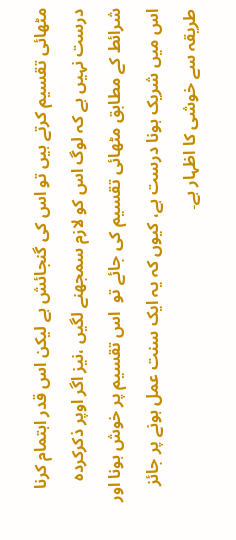مٹھائی تقسیم کرتے ہیں تو اس کی گنجائش ہے لیکن اس قدر اہتمام کرنا درست نہیں ہے کہ لوگ اس کو لازم سمجھنے لگیں ،نیز اگر اوپر ذکرکردہ شرائط کے مطابق مٹھائی تقسیم کی جائے تو  اس تقسیم پر خوش ہونا اور اس میں شریک ہونا درست ہے، کیوں کہ یہ ایک سنت عمل ہونے پر جائز طریقہ سے خوشی کا اظہار ہے۔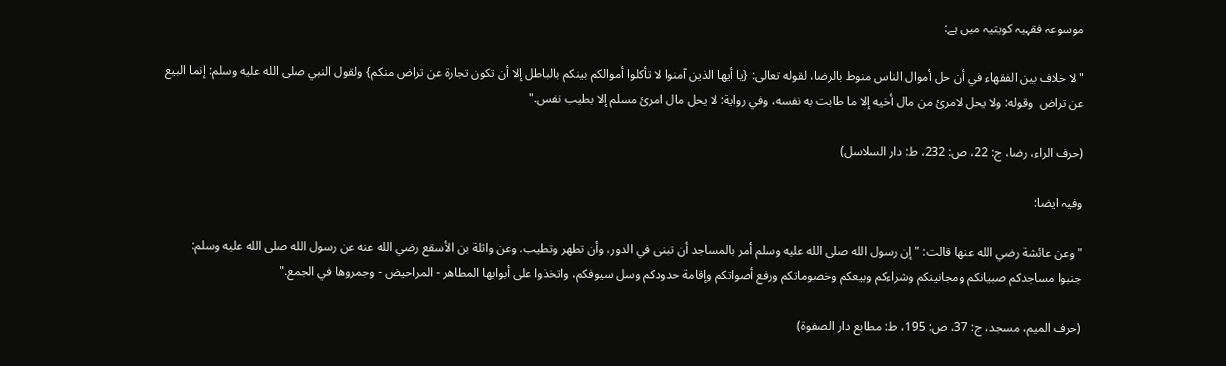موسوعہ فقہیہ کویتیہ میں ہے:

"لا خلاف بين الفقهاء في أن حل أموال الناس منوط بالرضا، لقوله تعالى: {يا أيها الذين آمنوا لا تأكلوا أموالكم بينكم بالباطل إلا أن تكون تجارة عن تراض منكم} ولقول النبي صلى الله عليه وسلم: إنما البيع عن تراض  وقوله: ولا يحل لامرئ من مال أخيه إلا ما طابت به نفسه، وفي رواية: لا يحل مال امرئ مسلم إلا بطيب نفس."

(حرف الراء، رضا، ج: 22، ص: 232، ط: دار السلاسل)

وفیہ ایضا:

"وعن عائشة رضي الله عنها قالت: " إن رسول الله صلى الله عليه وسلم أمر بالمساجد أن تبنى في الدور، وأن تطهر وتطيب. وعن واثلة بن الأسقع رضي الله عنه عن رسول الله صلى الله عليه وسلم: جنبوا ‌مساجدكم ‌صبيانكم ومجانينكم وشراءكم وبيعكم وخصوماتكم ورفع أصواتكم وإقامة حدودكم وسل سيوفكم، واتخذوا على أبوابها المطاهر - المراحيض - وجمروها في الجمع."

(حرف المیم، مسجد، ج: 37، ص: 195، ط: مطابع دار الصفوة)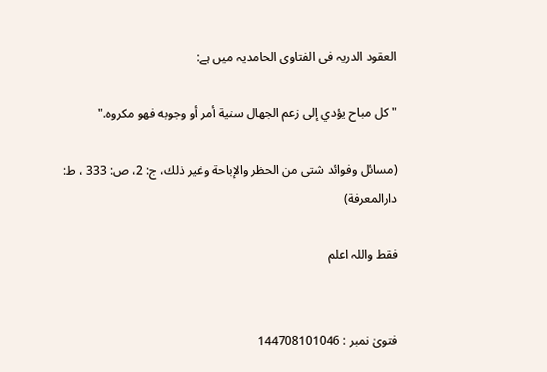العقود الدریہ فی الفتاوی الحامدیہ میں ہے:

"كل ‌مباح يؤدي إلى زعم الجهال سنية أمر أو وجوبه فهو مكروه."

(مسائل وفوائد شتى من الحظر والإباحة وغير ذلك، ج: 2، ص: 333 ، ط: دارالمعرفة)

فقط واللہ اعلم


فتویٰ نمبر : 144708101046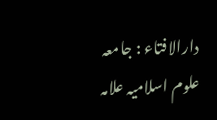دارالافتاء : جامعہ علوم اسلامیہ علامہ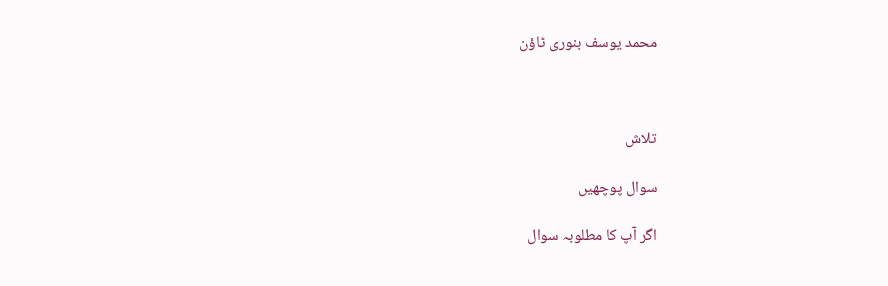محمد یوسف بنوری ٹاؤن



تلاش

سوال پوچھیں

اگر آپ کا مطلوبہ سوال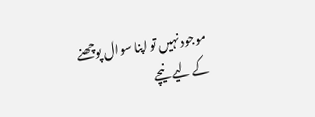موجود نہیں تو اپنا سوال پوچھنے کے لیے نیچے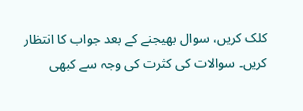کلک کریں، سوال بھیجنے کے بعد جواب کا انتظار کریں۔ سوالات کی کثرت کی وجہ سے کبھی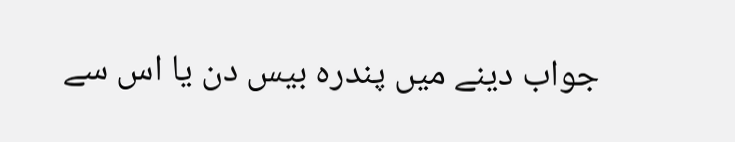جواب دینے میں پندرہ بیس دن یا اس سے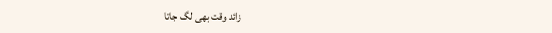زائد وقت بھی لگ جاتا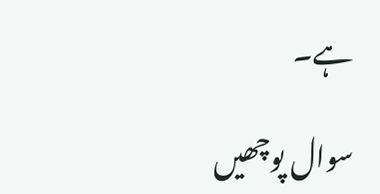ہے۔

سوال پوچھیں